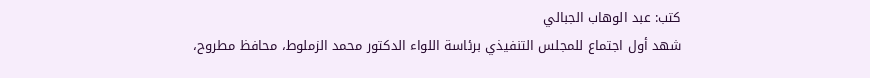كتب: عبد الوهاب الجبالي
شهد أول اجتماع للمجلس التنفيذي برئاسة اللواء الدكتور محمد الزملوط، محافظ مطروح،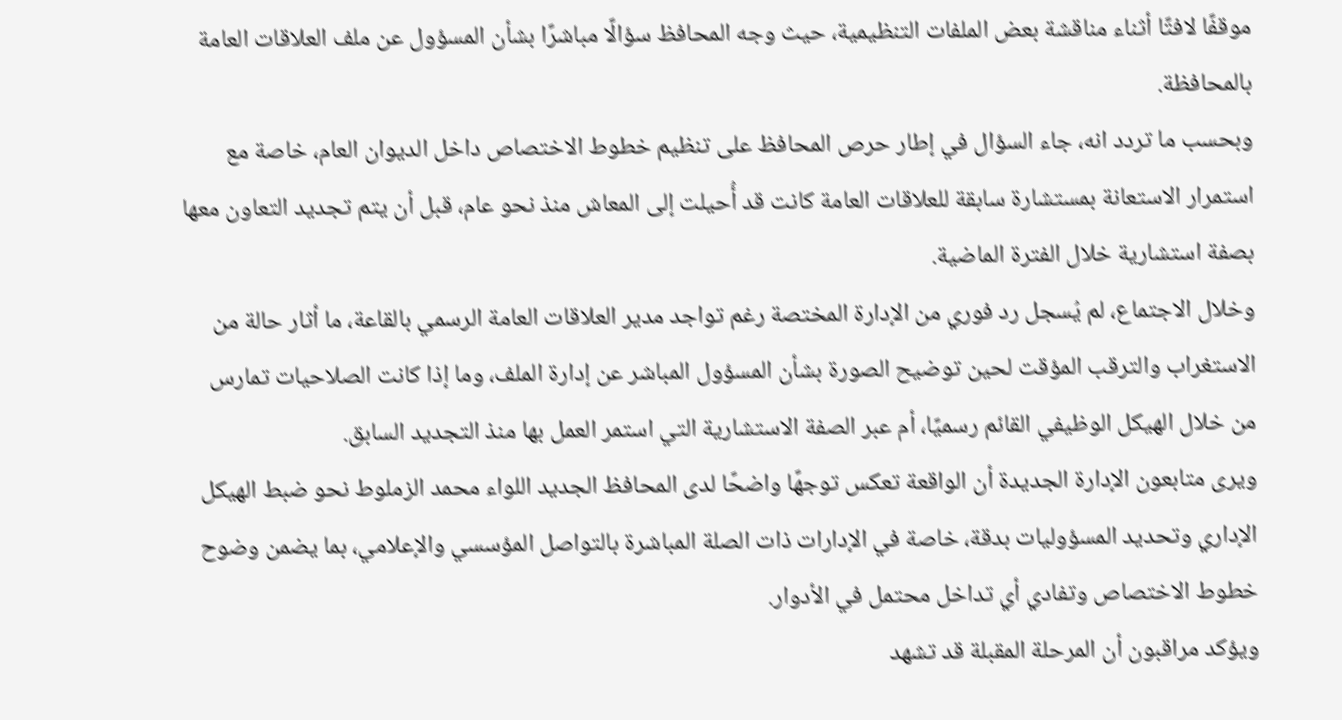موقفًا لافتًا أثناء مناقشة بعض الملفات التنظيمية، حيث وجه المحافظ سؤالًا مباشرًا بشأن المسؤول عن ملف العلاقات العامة بالمحافظة.
وبحسب ما تردد انه، جاء السؤال في إطار حرص المحافظ على تنظيم خطوط الاختصاص داخل الديوان العام، خاصة مع استمرار الاستعانة بمستشارة سابقة للعلاقات العامة كانت قد أُحيلت إلى المعاش منذ نحو عام، قبل أن يتم تجديد التعاون معها بصفة استشارية خلال الفترة الماضية.
وخلال الاجتماع، لم يُسجل رد فوري من الإدارة المختصة رغم تواجد مدير العلاقات العامة الرسمي بالقاعة، ما أثار حالة من الاستغراب والترقب المؤقت لحين توضيح الصورة بشأن المسؤول المباشر عن إدارة الملف، وما إذا كانت الصلاحيات تمارس من خلال الهيكل الوظيفي القائم رسميًا، أم عبر الصفة الاستشارية التي استمر العمل بها منذ التجديد السابق.
ويرى متابعون الإدارة الجديدة أن الواقعة تعكس توجهًا واضحًا لدى المحافظ الجديد اللواء محمد الزملوط نحو ضبط الهيكل الإداري وتحديد المسؤوليات بدقة، خاصة في الإدارات ذات الصلة المباشرة بالتواصل المؤسسي والإعلامي، بما يضمن وضوح خطوط الاختصاص وتفادي أي تداخل محتمل في الأدوار.
ويؤكد مراقبون أن المرحلة المقبلة قد تشهد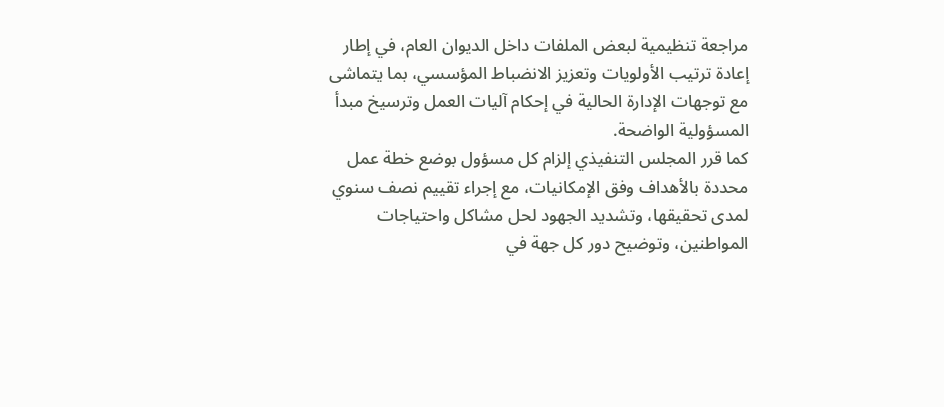مراجعة تنظيمية لبعض الملفات داخل الديوان العام، في إطار إعادة ترتيب الأولويات وتعزيز الانضباط المؤسسي، بما يتماشى مع توجهات الإدارة الحالية في إحكام آليات العمل وترسيخ مبدأ المسؤولية الواضحة.
كما قرر المجلس التنفيذي إلزام كل مسؤول بوضع خطة عمل محددة بالأهداف وفق الإمكانيات، مع إجراء تقييم نصف سنوي لمدى تحقيقها، وتشديد الجهود لحل مشاكل واحتياجات المواطنين، وتوضيح دور كل جهة في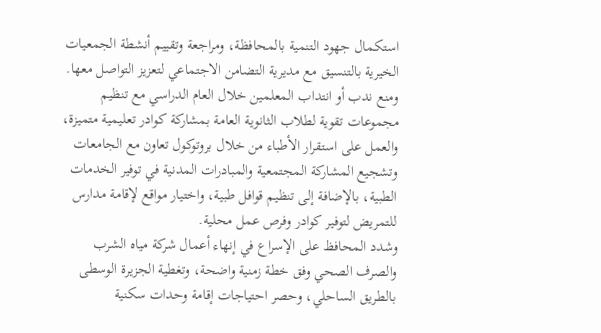استكمال جهود التنمية بالمحافظة، ومراجعة وتقييم أنشطة الجمعيات الخيرية بالتنسيق مع مديرية التضامن الاجتماعي لتعزيز التواصل معها. ومنع ندب أو انتداب المعلمين خلال العام الدراسي مع تنظيم مجموعات تقوية لطلاب الثانوية العامة بمشاركة كوادر تعليمية متميزة، والعمل على استقرار الأطباء من خلال بروتوكول تعاون مع الجامعات وتشجيع المشاركة المجتمعية والمبادرات المدنية في توفير الخدمات الطبية، بالإضافة إلى تنظيم قوافل طبية، واختيار مواقع لإقامة مدارس للتمريض لتوفير كوادر وفرص عمل محلية.
وشدد المحافظ على الإسراع في إنهاء أعمال شركة مياه الشرب والصرف الصحي وفق خطة زمنية واضحة، وتغطية الجزيرة الوسطى بالطريق الساحلي، وحصر احتياجات إقامة وحدات سكنية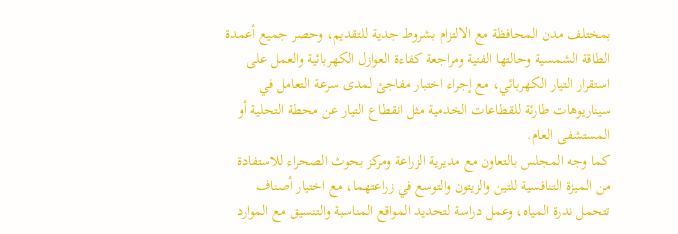بمختلف مدن المحافظة مع الالتزام بشروط جدية للتقديم، وحصر جميع أعمدة الطاقة الشمسية وحالتها الفنية ومراجعة كفاءة العوازل الكهربائية والعمل على استقرار التيار الكهربائي، مع إجراء اختبار مفاجئ لمدى سرعة التعامل في سيناريوهات طارئة للقطاعات الخدمية مثل انقطاع التيار عن محطة التحلية أو المستشفى العام.
كما وجه المجلس بالتعاون مع مديرية الزراعة ومركز بحوث الصحراء للاستفادة من الميزة التنافسية للتين والزيتون والتوسع في زراعتهما، مع اختيار أصناف تتحمل ندرة المياه، وعمل دراسة لتحديد المواقع المناسبة والتنسيق مع الموارد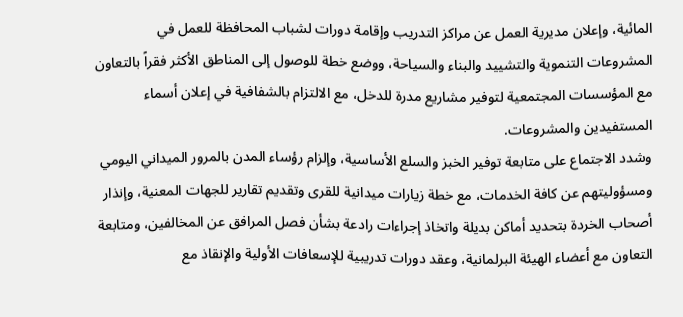المائية، وإعلان مديرية العمل عن مراكز التدريب وإقامة دورات لشباب المحافظة للعمل في المشروعات التنموية والتشييد والبناء والسياحة، ووضع خطة للوصول إلى المناطق الأكثر فقراً بالتعاون مع المؤسسات المجتمعية لتوفير مشاريع مدرة للدخل، مع الالتزام بالشفافية في إعلان أسماء المستفيدين والمشروعات.
وشدد الاجتماع على متابعة توفير الخبز والسلع الأساسية، وإلزام رؤساء المدن بالمرور الميداني اليومي ومسؤوليتهم عن كافة الخدمات، مع خطة زيارات ميدانية للقرى وتقديم تقارير للجهات المعنية، وإنذار أصحاب الخردة بتحديد أماكن بديلة واتخاذ إجراءات رادعة بشأن فصل المرافق عن المخالفين، ومتابعة التعاون مع أعضاء الهيئة البرلمانية، وعقد دورات تدريبية للإسعافات الأولية والإنقاذ مع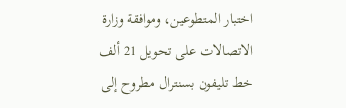اختبار المتطوعين، وموافقة وزارة الاتصالات على تحويل 21 ألف خط تليفون بسنترال مطروح إلى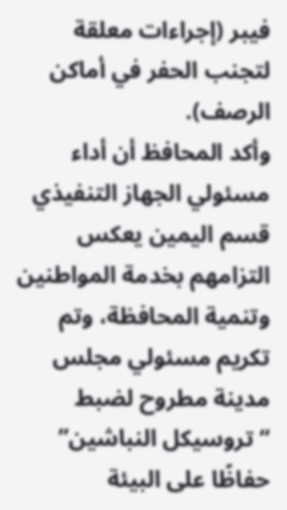فيبر (إجراءات معلقة لتجنب الحفر في أماكن الرصف).
وأكد المحافظ أن أداء مسئولي الجهاز التنفيذي قسم اليمين يعكس التزامهم بخدمة المواطنين وتنمية المحافظة، وتم تكريم مسئولي مجلس مدينة مطروح لضبط “تروسيكل النباشين” حفاظًا على البيئة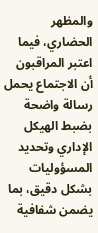والمظهر الحضاري، فيما اعتبر المراقبون أن الاجتماع يحمل رسالة واضحة بضبط الهيكل الإداري وتحديد المسؤوليات بشكل دقيق، بما يضمن شفافية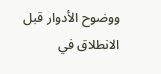ووضوح الأدوار قبل الانطلاق في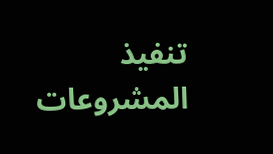تنفيذ المشروعات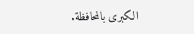الكبرى بالمحافظة.